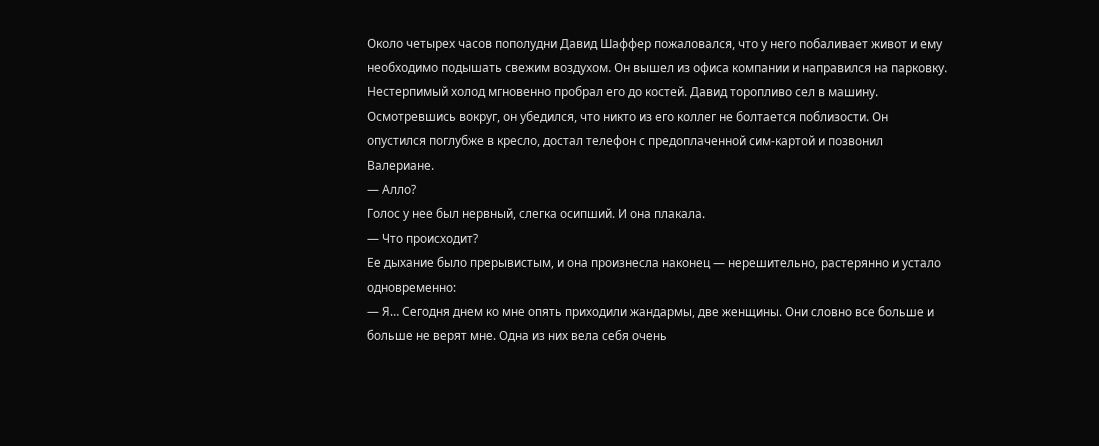Около четырех часов пополудни Давид Шаффер пожаловался, что у него побаливает живот и ему необходимо подышать свежим воздухом. Он вышел из офиса компании и направился на парковку. Нестерпимый холод мгновенно пробрал его до костей. Давид торопливо сел в машину. Осмотревшись вокруг, он убедился, что никто из его коллег не болтается поблизости. Он опустился поглубже в кресло, достал телефон с предоплаченной сим-картой и позвонил Валериане.
— Алло?
Голос у нее был нервный, слегка осипший. И она плакала.
— Что происходит?
Ее дыхание было прерывистым, и она произнесла наконец — нерешительно, растерянно и устало одновременно:
— Я… Сегодня днем ко мне опять приходили жандармы, две женщины. Они словно все больше и больше не верят мне. Одна из них вела себя очень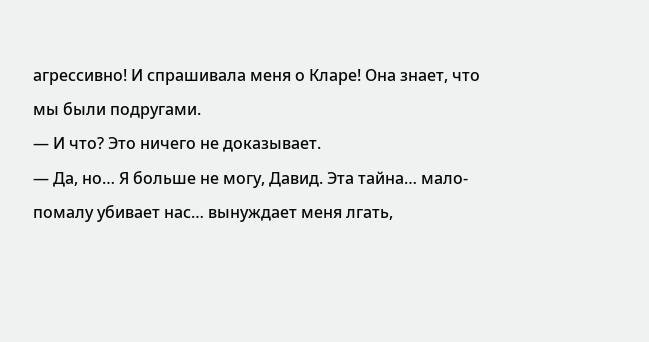агрессивно! И спрашивала меня о Кларе! Она знает, что мы были подругами.
— И что? Это ничего не доказывает.
— Да, но… Я больше не могу, Давид. Эта тайна… мало-помалу убивает нас… вынуждает меня лгать,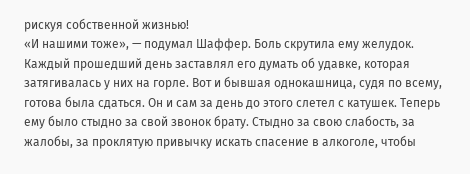рискуя собственной жизнью!
«И нашими тоже», — подумал Шаффер. Боль скрутила ему желудок. Каждый прошедший день заставлял его думать об удавке, которая затягивалась у них на горле. Вот и бывшая однокашница, судя по всему, готова была сдаться. Он и сам за день до этого слетел с катушек. Теперь ему было стыдно за свой звонок брату. Стыдно за свою слабость, за жалобы, за проклятую привычку искать спасение в алкоголе, чтобы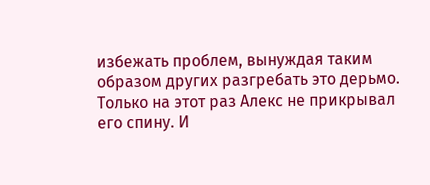избежать проблем, вынуждая таким образом других разгребать это дерьмо. Только на этот раз Алекс не прикрывал его спину. И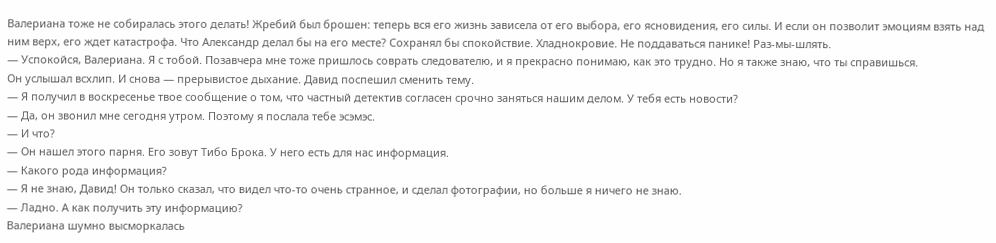Валериана тоже не собиралась этого делать! Жребий был брошен: теперь вся его жизнь зависела от его выбора, его ясновидения, его силы. И если он позволит эмоциям взять над ним верх, его ждет катастрофа. Что Александр делал бы на его месте? Сохранял бы спокойствие. Хладнокровие. Не поддаваться панике! Раз-мы-шлять.
— Успокойся, Валериана. Я с тобой. Позавчера мне тоже пришлось соврать следователю, и я прекрасно понимаю, как это трудно. Но я также знаю, что ты справишься.
Он услышал всхлип. И снова — прерывистое дыхание. Давид поспешил сменить тему.
— Я получил в воскресенье твое сообщение о том, что частный детектив согласен срочно заняться нашим делом. У тебя есть новости?
— Да, он звонил мне сегодня утром. Поэтому я послала тебе эсэмэс.
— И что?
— Он нашел этого парня. Его зовут Тибо Брока. У него есть для нас информация.
— Какого рода информация?
— Я не знаю, Давид! Он только сказал, что видел что-то очень странное, и сделал фотографии, но больше я ничего не знаю.
— Ладно. А как получить эту информацию?
Валериана шумно высморкалась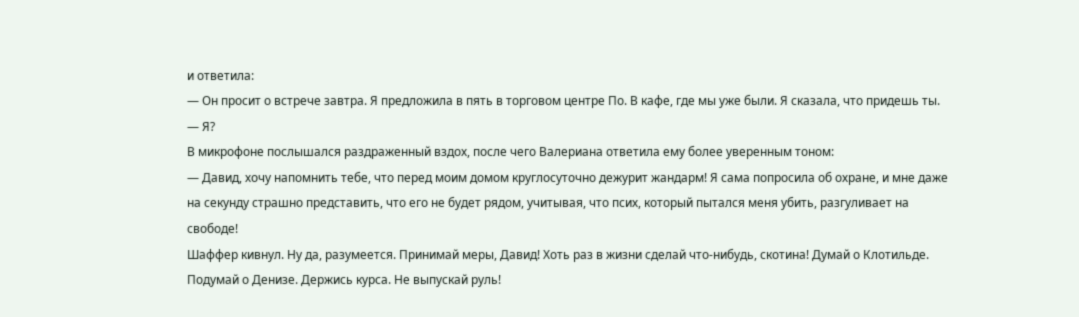и ответила:
— Он просит о встрече завтра. Я предложила в пять в торговом центре По. В кафе, где мы уже были. Я сказала, что придешь ты.
— Я?
В микрофоне послышался раздраженный вздох, после чего Валериана ответила ему более уверенным тоном:
— Давид, хочу напомнить тебе, что перед моим домом круглосуточно дежурит жандарм! Я сама попросила об охране, и мне даже на секунду страшно представить, что его не будет рядом, учитывая, что псих, который пытался меня убить, разгуливает на свободе!
Шаффер кивнул. Ну да, разумеется. Принимай меры, Давид! Хоть раз в жизни сделай что-нибудь, скотина! Думай о Клотильде. Подумай о Денизе. Держись курса. Не выпускай руль!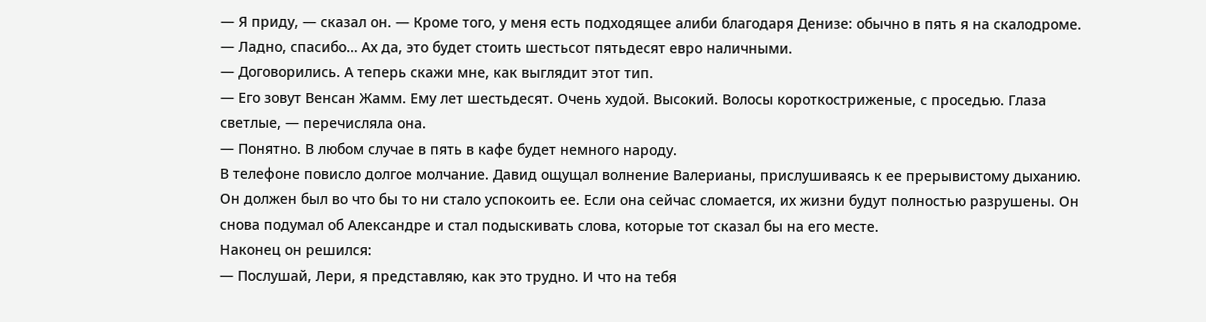— Я приду, — сказал он. — Кроме того, у меня есть подходящее алиби благодаря Денизе: обычно в пять я на скалодроме.
— Ладно, спасибо… Ах да, это будет стоить шестьсот пятьдесят евро наличными.
— Договорились. А теперь скажи мне, как выглядит этот тип.
— Его зовут Венсан Жамм. Ему лет шестьдесят. Очень худой. Высокий. Волосы короткостриженые, с проседью. Глаза светлые, — перечисляла она.
— Понятно. В любом случае в пять в кафе будет немного народу.
В телефоне повисло долгое молчание. Давид ощущал волнение Валерианы, прислушиваясь к ее прерывистому дыханию. Он должен был во что бы то ни стало успокоить ее. Если она сейчас сломается, их жизни будут полностью разрушены. Он снова подумал об Александре и стал подыскивать слова, которые тот сказал бы на его месте.
Наконец он решился:
— Послушай, Лери, я представляю, как это трудно. И что на тебя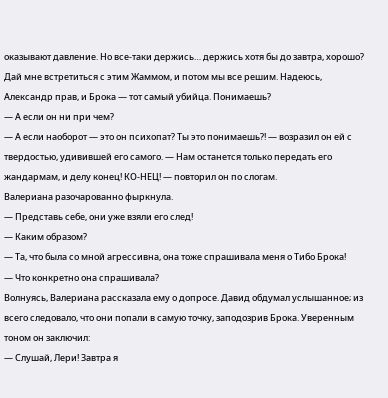оказывают давление. Но все-таки держись… держись хотя бы до завтра, хорошо? Дай мне встретиться с этим Жаммом, и потом мы все решим. Надеюсь, Александр прав, и Брока — тот самый убийца. Понимаешь?
— А если он ни при чем?
— А если наоборот — это он психопат? Ты это понимаешь?! — возразил он ей с твердостью, удивившей его самого. — Нам останется только передать его жандармам, и делу конец! КО-НЕЦ! — повторил он по слогам.
Валериана разочарованно фыркнула.
— Представь себе, они уже взяли его след!
— Каким образом?
— Та, что была со мной агрессивна, она тоже спрашивала меня о Тибо Брока!
— Что конкретно она спрашивала?
Волнуясь, Валериана рассказала ему о допросе. Давид обдумал услышанное; из всего следовало, что они попали в самую точку, заподозрив Брока. Уверенным тоном он заключил:
— Слушай, Лери! Завтра я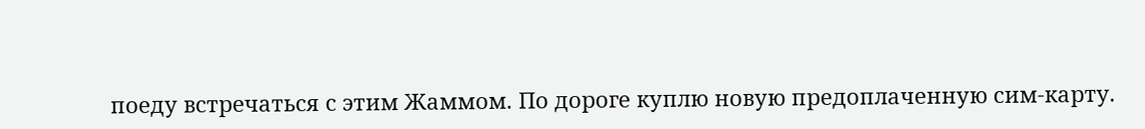поеду встречаться с этим Жаммом. По дороге куплю новую предоплаченную сим-карту.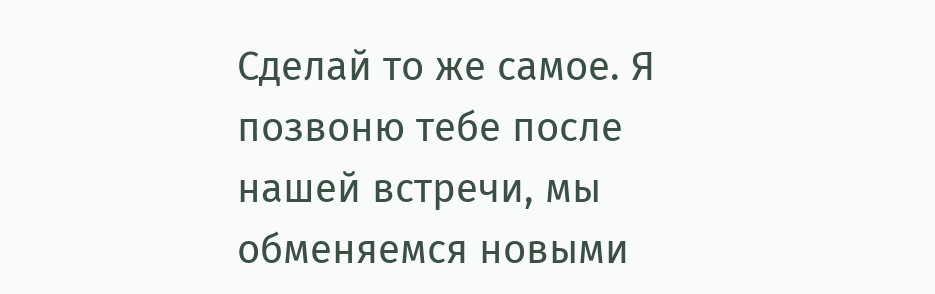Сделай то же самое. Я позвоню тебе после нашей встречи, мы обменяемся новыми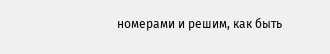номерами и решим, как быть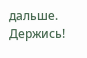дальше. Держись!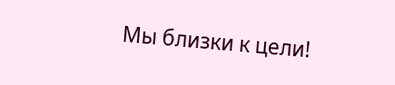Мы близки к цели!